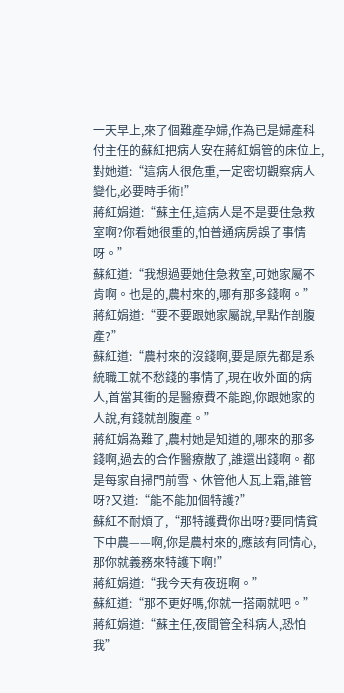一天早上,來了個難產孕婦,作為已是婦產科付主任的蘇紅把病人安在蔣紅娟管的床位上,對她道:“這病人很危重,一定密切觀察病人變化,必要時手術!”
蔣紅娟道:“蘇主任,這病人是不是要住急救室啊?你看她很重的,怕普通病房誤了事情呀。”
蘇紅道:“我想過要她住急救室,可她家屬不肯啊。也是的,農村來的,哪有那多錢啊。”
蔣紅娟道:“要不要跟她家屬說,早點作剖腹產?”
蘇紅道:“農村來的沒錢啊,要是原先都是系統職工就不愁錢的事情了,現在收外面的病人,首當其衝的是醫療費不能跑,你跟她家的人說,有錢就剖腹產。”
蔣紅娟為難了,農村她是知道的,哪來的那多錢啊,過去的合作醫療散了,誰還出錢啊。都是每家自掃門前雪、休管他人瓦上霜,誰管呀?又道:“能不能加個特護?”
蘇紅不耐煩了,“那特護費你出呀?要同情貧下中農——啊,你是農村來的,應該有同情心,那你就義務來特護下啊!”
蔣紅娟道:“我今天有夜班啊。”
蘇紅道:“那不更好嗎,你就一搭兩就吧。”
蔣紅娟道:“蘇主任,夜間管全科病人,恐怕我”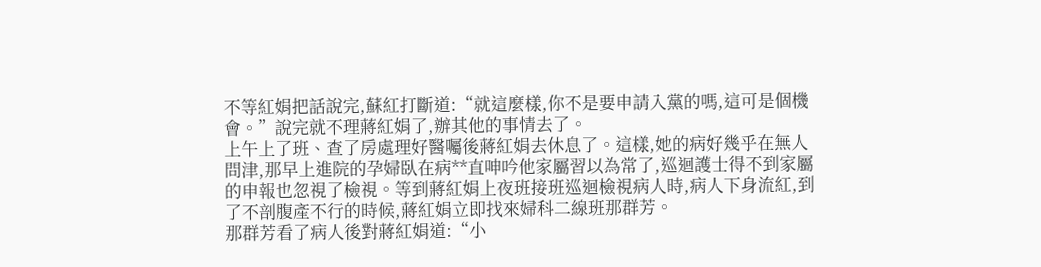不等紅娟把話說完,蘇紅打斷道:“就這麼樣,你不是要申請入黨的嗎,這可是個機會。”說完就不理蔣紅娟了,辦其他的事情去了。
上午上了班、查了房處理好醫囑後蔣紅娟去休息了。這樣,她的病好幾乎在無人問津,那早上進院的孕婦臥在病**直呻吟他家屬習以為常了,巡迴護士得不到家屬的申報也忽視了檢視。等到蔣紅娟上夜班接班巡迴檢視病人時,病人下身流紅,到了不剖腹產不行的時候,蔣紅娟立即找來婦科二線班那群芳。
那群芳看了病人後對蔣紅娟道:“小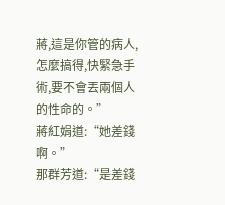蔣,這是你管的病人,怎麼搞得,快緊急手術,要不會丟兩個人的性命的。”
蔣紅娟道:“她差錢啊。”
那群芳道:“是差錢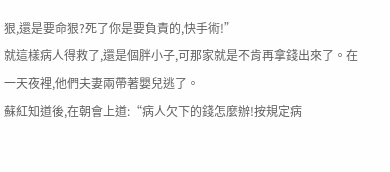狠,還是要命狠?死了你是要負責的,快手術!”
就這樣病人得救了,還是個胖小子,可那家就是不肯再拿錢出來了。在一天夜裡,他們夫妻兩帶著嬰兒逃了。
蘇紅知道後,在朝會上道:“病人欠下的錢怎麼辦!按規定病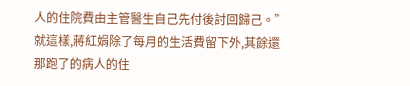人的住院費由主管醫生自己先付後討回歸己。”就這樣,蔣紅娟除了每月的生活費留下外,其餘還那跑了的病人的住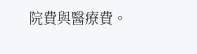院費與醫療費。